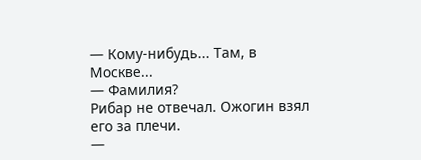— Кому-нибудь... Там, в Москве...
— Фамилия?
Рибар не отвечал. Ожогин взял его за плечи.
—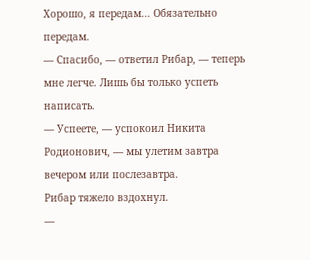Хорошо, я передам... Обязательно передам.
— Спасибо, — ответил Рибар, — теперь мне легче. Лишь бы только успеть написать.
— Успеете, — успокоил Никита Родионович, — мы улетим завтра вечером или послезавтра.
Рибар тяжело вздохнул.
—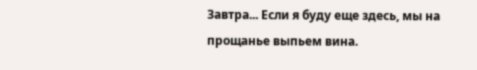Завтра... Если я буду еще здесь, мы на прощанье выпьем вина.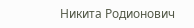Никита Родионович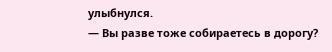улыбнулся.
— Вы разве тоже собираетесь в дорогу?